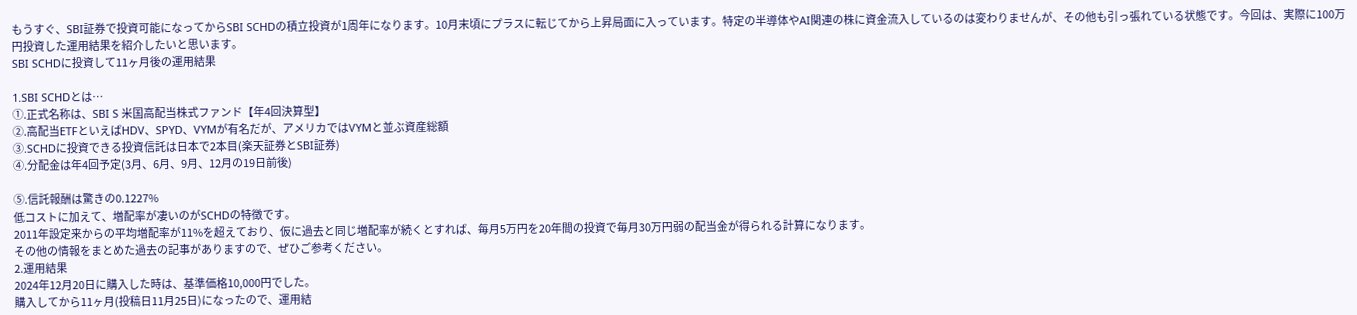もうすぐ、SBI証券で投資可能になってからSBI SCHDの積立投資が1周年になります。10月末頃にプラスに転じてから上昇局面に入っています。特定の半導体やAI関連の株に資金流入しているのは変わりませんが、その他も引っ張れている状態です。今回は、実際に100万円投資した運用結果を紹介したいと思います。
SBI SCHDに投資して11ヶ月後の運用結果

1.SBI SCHDとは…
①.正式名称は、SBI S 米国高配当株式ファンド【年4回決算型】
②.高配当ETFといえばHDV、SPYD、VYMが有名だが、アメリカではVYMと並ぶ資産総額
③.SCHDに投資できる投資信託は日本で2本目(楽天証券とSBI証券)
④.分配金は年4回予定(3月、6月、9月、12月の19日前後)

⑤.信託報酬は驚きの0.1227%
低コストに加えて、増配率が凄いのがSCHDの特徴です。
2011年設定来からの平均増配率が11%を超えており、仮に過去と同じ増配率が続くとすれば、毎月5万円を20年間の投資で毎月30万円弱の配当金が得られる計算になります。
その他の情報をまとめた過去の記事がありますので、ぜひご参考ください。
2.運用結果
2024年12月20日に購入した時は、基準価格10,000円でした。
購入してから11ヶ月(投稿日11月25日)になったので、運用結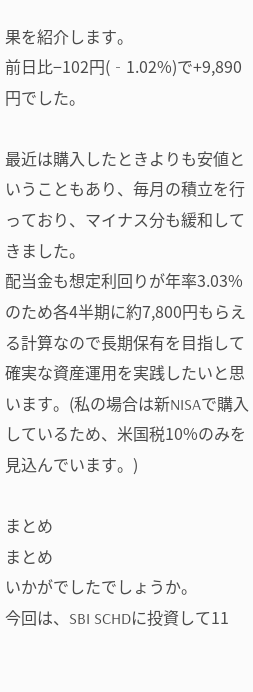果を紹介します。
前日比−102円(‐1.02%)で+9,890円でした。

最近は購入したときよりも安値ということもあり、毎月の積立を行っており、マイナス分も緩和してきました。
配当金も想定利回りが年率3.03%のため各4半期に約7,800円もらえる計算なので長期保有を目指して確実な資産運用を実践したいと思います。(私の場合は新NISAで購入しているため、米国税10%のみを見込んでいます。)

まとめ
まとめ
いかがでしたでしょうか。
今回は、SBI SCHDに投資して11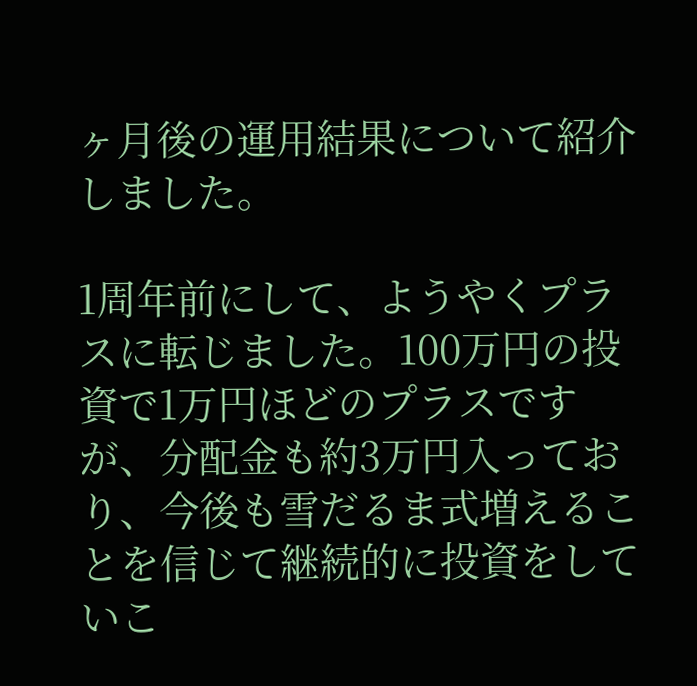ヶ月後の運用結果について紹介しました。

1周年前にして、ようやくプラスに転じました。100万円の投資で1万円ほどのプラスですが、分配金も約3万円入っており、今後も雪だるま式増えることを信じて継続的に投資をしていこ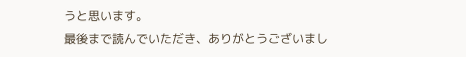うと思います。
最後まで読んでいただき、ありがとうございまし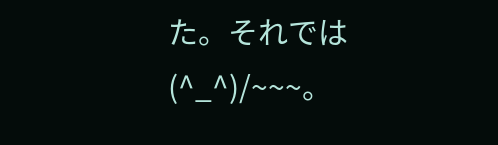た。それでは(^_^)/~~~。